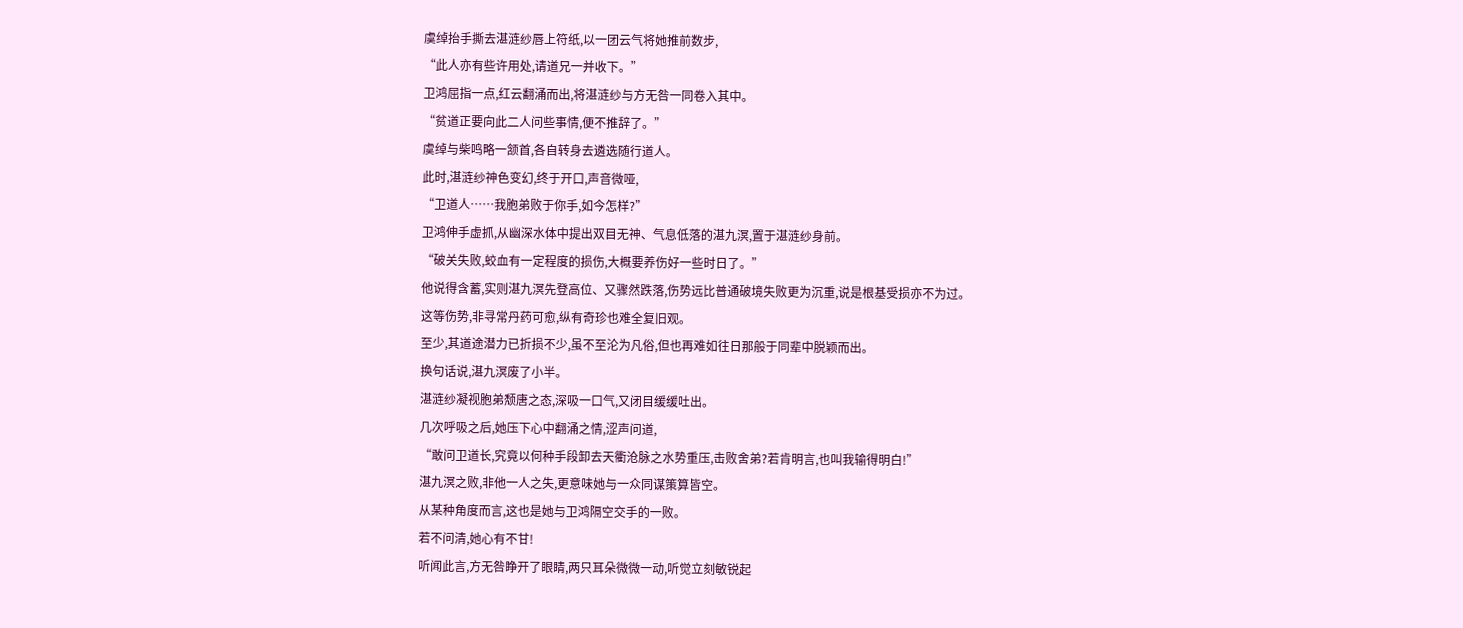虞绰抬手撕去湛涟纱唇上符纸,以一团云气将她推前数步,
“此人亦有些许用处,请道兄一并收下。”
卫鸿屈指一点,红云翻涌而出,将湛涟纱与方无咎一同卷入其中。
“贫道正要向此二人问些事情,便不推辞了。”
虞绰与柴鸣略一颔首,各自转身去遴选随行道人。
此时,湛涟纱神色变幻,终于开口,声音微哑,
“卫道人……我胞弟败于你手,如今怎样?”
卫鸿伸手虚抓,从幽深水体中提出双目无神、气息低落的湛九溟,置于湛涟纱身前。
“破关失败,蛟血有一定程度的损伤,大概要养伤好一些时日了。”
他说得含蓄,实则湛九溟先登高位、又骤然跌落,伤势远比普通破境失败更为沉重,说是根基受损亦不为过。
这等伤势,非寻常丹药可愈,纵有奇珍也难全复旧观。
至少,其道途潜力已折损不少,虽不至沦为凡俗,但也再难如往日那般于同辈中脱颖而出。
换句话说,湛九溟废了小半。
湛涟纱凝视胞弟颓唐之态,深吸一口气,又闭目缓缓吐出。
几次呼吸之后,她压下心中翻涌之情,涩声问道,
“敢问卫道长,究竟以何种手段卸去天衢沧脉之水势重压,击败舍弟?若肯明言,也叫我输得明白!”
湛九溟之败,非他一人之失,更意味她与一众同谋策算皆空。
从某种角度而言,这也是她与卫鸿隔空交手的一败。
若不问清,她心有不甘!
听闻此言,方无咎睁开了眼睛,两只耳朵微微一动,听觉立刻敏锐起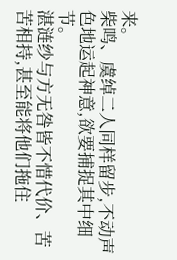来。
柴鸣、虞绰二人同样留步,不动声色地运起神意,欲要捕捉其中细节。
湛涟纱与方无咎皆不惜代价、苦苦相持,甚至能将他们拖住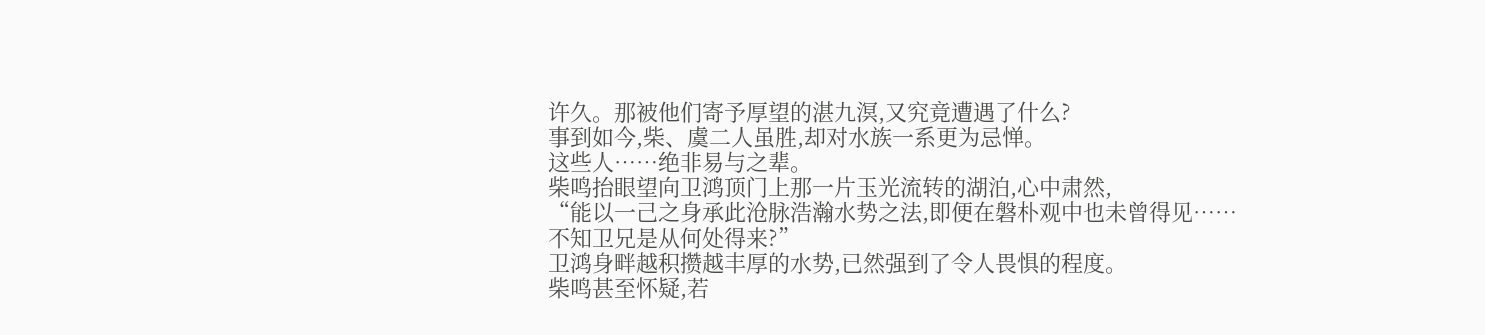许久。那被他们寄予厚望的湛九溟,又究竟遭遇了什么?
事到如今,柴、虞二人虽胜,却对水族一系更为忌惮。
这些人……绝非易与之辈。
柴鸣抬眼望向卫鸿顶门上那一片玉光流转的湖泊,心中肃然,
“能以一己之身承此沧脉浩瀚水势之法,即便在磐朴观中也未曾得见……不知卫兄是从何处得来?”
卫鸿身畔越积攒越丰厚的水势,已然强到了令人畏惧的程度。
柴鸣甚至怀疑,若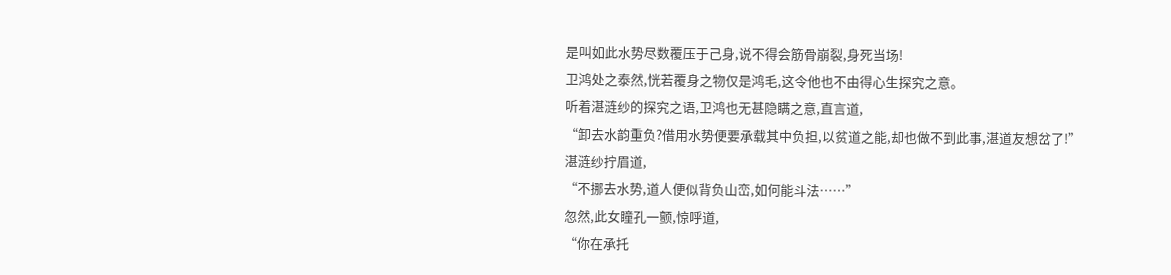是叫如此水势尽数覆压于己身,说不得会筋骨崩裂,身死当场!
卫鸿处之泰然,恍若覆身之物仅是鸿毛,这令他也不由得心生探究之意。
听着湛涟纱的探究之语,卫鸿也无甚隐瞒之意,直言道,
“卸去水韵重负?借用水势便要承载其中负担,以贫道之能,却也做不到此事,湛道友想岔了!”
湛涟纱拧眉道,
“不挪去水势,道人便似背负山峦,如何能斗法……”
忽然,此女瞳孔一颤,惊呼道,
“你在承托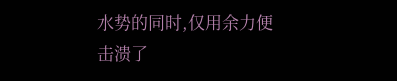水势的同时,仅用余力便击溃了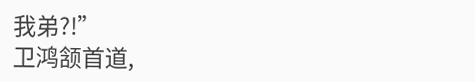我弟?!”
卫鸿颔首道,